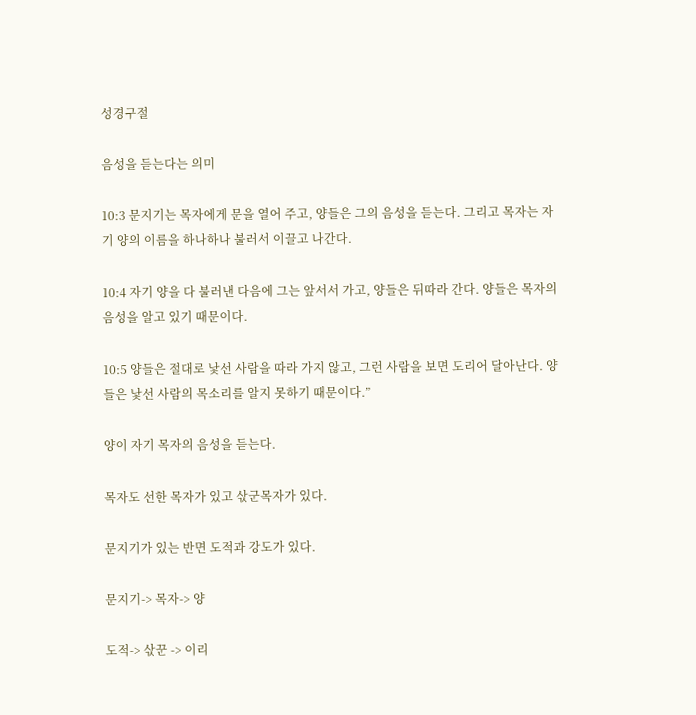성경구절

음성을 듣는다는 의미

10:3 문지기는 목자에게 문을 열어 주고, 양들은 그의 음성을 듣는다. 그리고 목자는 자기 양의 이름을 하나하나 불러서 이끌고 나간다.

10:4 자기 양을 다 불러낸 다음에 그는 앞서서 가고, 양들은 뒤따라 간다. 양들은 목자의 음성을 알고 있기 때문이다.

10:5 양들은 절대로 낯선 사람을 따라 가지 않고, 그런 사람을 보면 도리어 달아난다. 양들은 낯선 사람의 목소리를 알지 못하기 때문이다.”

양이 자기 목자의 음성을 듣는다.

목자도 선한 목자가 있고 삯군목자가 있다.

문지기가 있는 반면 도적과 강도가 있다.

문지기-> 목자-> 양

도적-> 삯꾼 -> 이리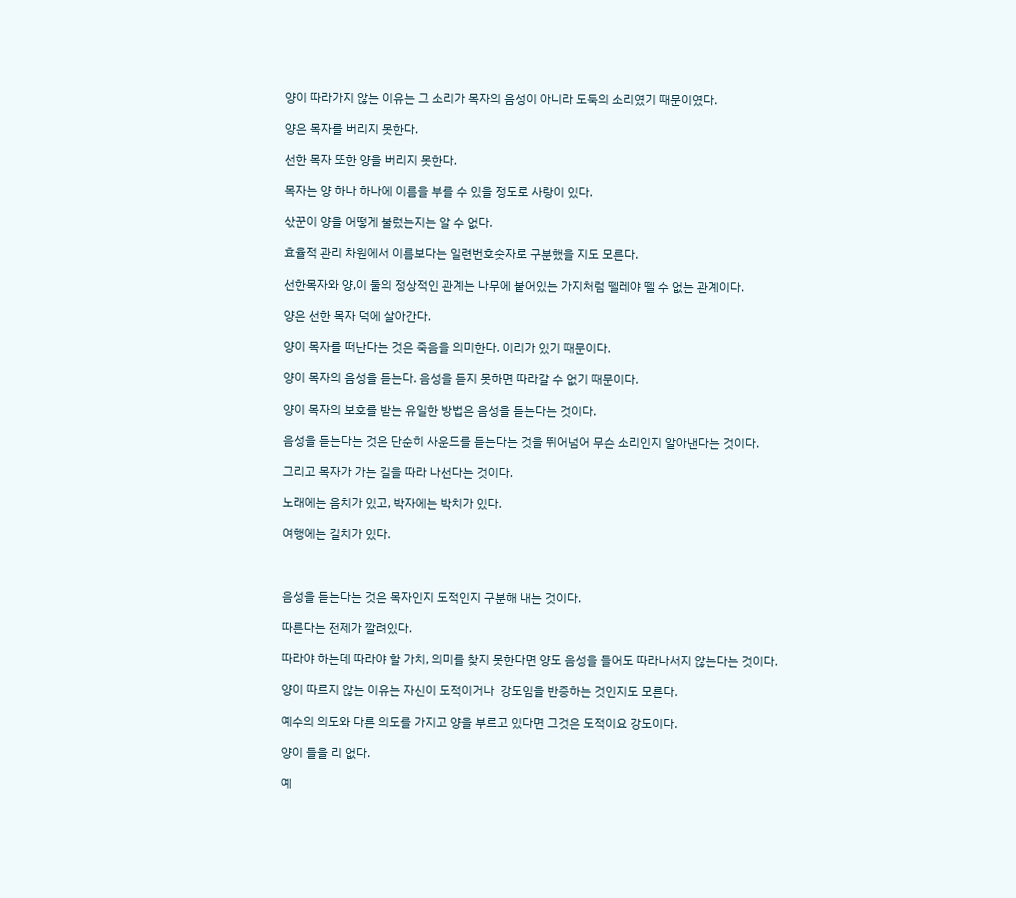양이 따라가지 않는 이유는 그 소리가 목자의 음성이 아니라 도둑의 소리였기 때문이였다.

양은 목자를 버리지 못한다.

선한 목자 또한 양을 버리지 못한다.

목자는 양 하나 하나에 이름을 부를 수 있을 정도로 사랑이 있다.

삯꾼이 양을 어떻게 불렀는지는 알 수 없다.

효율적 관리 차원에서 이름보다는 일련번호숫자로 구분했을 지도 모른다.

선한목자와 양,이 둘의 정상적인 관계는 나무에 붙어있는 가지처럼 뗄레야 뗄 수 없는 관계이다.

양은 선한 목자 덕에 살아간다.

양이 목자를 떠난다는 것은 죽음을 의미한다. 이리가 있기 때문이다.

양이 목자의 음성을 듣는다. 음성을 듣지 못하면 따라갈 수 없기 때문이다.

양이 목자의 보호를 받는 유일한 방법은 음성을 듣는다는 것이다.

음성을 듣는다는 것은 단순히 사운드를 듣는다는 것을 뛰어넘어 무슨 소리인지 알아낸다는 것이다.

그리고 목자가 가는 길을 따라 나선다는 것이다.

노래에는 음치가 있고, 박자에는 박치가 있다.

여행에는 길치가 있다.



음성을 듣는다는 것은 목자인지 도적인지 구분해 내는 것이다.

따른다는 전제가 깔려있다.

따라야 하는데 따라야 할 가치, 의미를 찾지 못한다면 양도 음성을 들어도 따라나서지 않는다는 것이다.

양이 따르지 않는 이유는 자신이 도적이거나  강도임을 반증하는 것인지도 모른다.

예수의 의도와 다른 의도를 가지고 양을 부르고 있다면 그것은 도적이요 강도이다.

양이 들을 리 없다.

예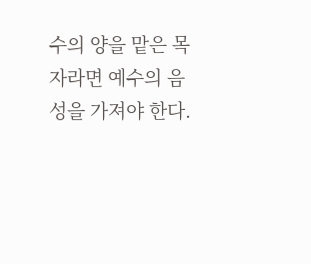수의 양을 맡은 목자라면 예수의 음성을 가져야 한다.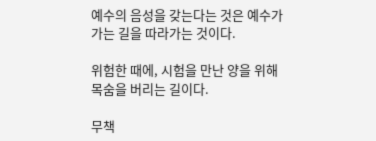예수의 음성을 갖는다는 것은 예수가 가는 길을 따라가는 것이다.

위험한 때에, 시험을 만난 양을 위해 목숨을 버리는 길이다.

무책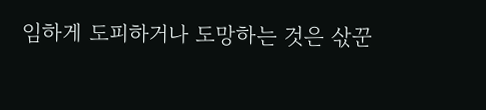임하게 도피하거나 도망하는 것은 삯꾼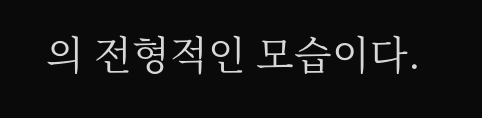의 전형적인 모습이다.